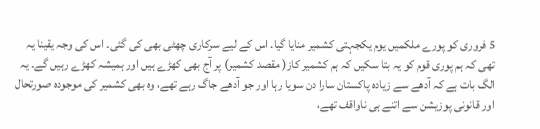5 فروری کو پورے ملکمیں یوم یکجہتی کشمیر منایا گیا. اس کے لیے سرکاری چھٹی بھی کی گئی۔ اس کی وجہ یقینا یہ تھی کہ ہم پوری قوم کو یہ بتا سکیں کہ ہم کشمیر کاز( مقصد کشمیر) پر آج بھی کھڑے ہیں اور ہمیشہ کھڑے رہیں گے۔ یہ الگ بات ہے کہ آدھے سے زیادہ پاکستان سارا دن سویا رہا اور جو آدھے جاگ رہے تھے، وہ بھی کشمیر کی موجودہ صورتحال اور قانونی پوزیشن سے اتنے ہی ناواقف تھے،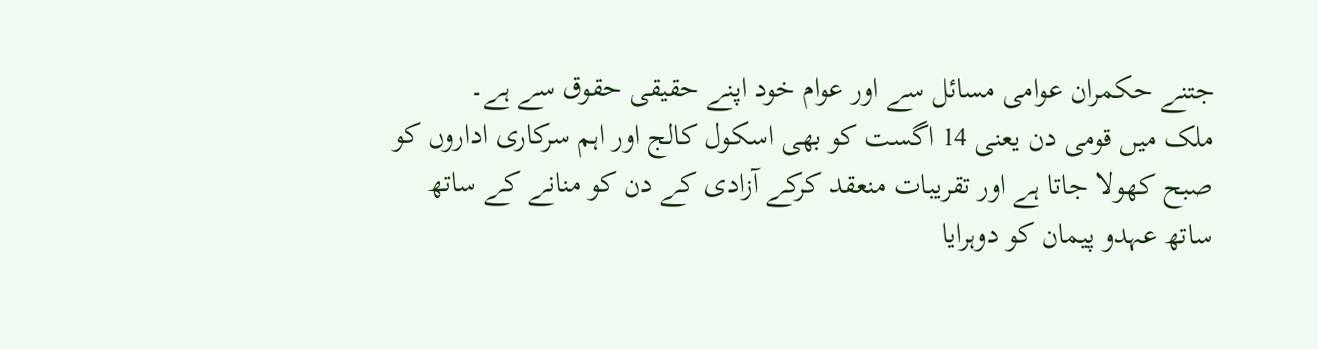جتنے حکمران عوامی مسائل سے اور عوام خود اپنے حقیقی حقوق سے ہے۔
ملک میں قومی دن یعنی 14 اگست کو بھی اسکول کالج اور اہم سرکاری اداروں کو صبح کھولا جاتا ہے اور تقریبات منعقد کرکے آزادی کے دن کو منانے کے ساتھ ساتھ عہدو پیمان کو دوہرایا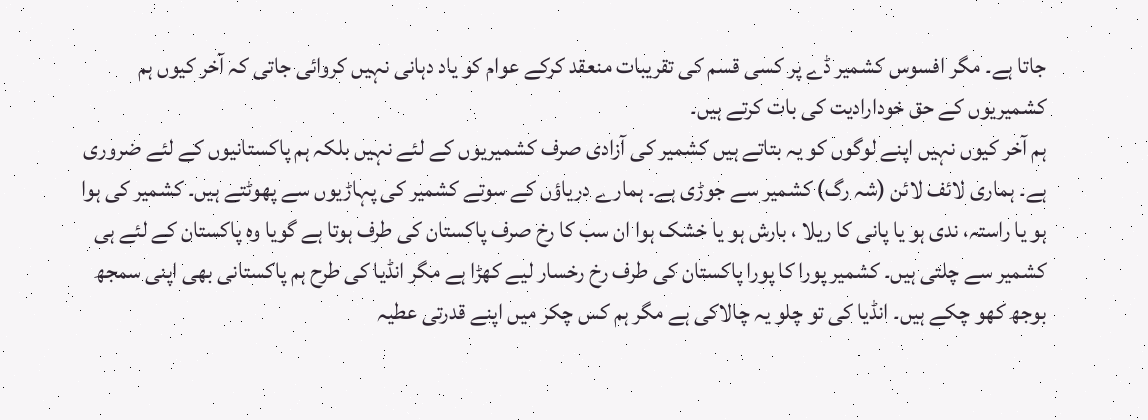جاتا ہے۔ مگر افسوس کشمیر ڈے پر کسی قسم کی تقریبات منعقد کرکے عوام کو یاد دہانی نہیں کروائی جاتی کہ آخر کیوں ہم کشمیریوں کے حق خودارادیت کی بات کرتے ہیں۔
ہم آخر کیوں نہیں اپنے لوگوں کو یہ بتاتے ہیں کشمیر کی آزادی صرف کشمیریوں کے لئے نہیں بلکہ ہم پاکستانیوں کے لئے ضروری ہے۔ ہماری لائف لائن (شہ رگ) کشمیر سے جوڑی ہے۔ ہمارے دریاؤں کے سوتے کشمیر کی پہاڑیوں سے پھوٹتے ہیں۔ کشمیر کی ہوا ہو یا راستہ، ندی ہو یا پانی کا ریلا ، بارش ہو یا خشک ہوا ان سب کا رخ صرف پاکستان کی طرف ہوتا ہے گویا وہ پاکستان کے لئے ہی کشمیر سے چلتی ہیں۔ کشمیر پورا کا پورا پاکستان کی طرف رخ رخسار لیے کھڑا ہے مگر انڈیا کی طرح ہم پاکستانی بھی اپنی سمجھ بوجھ کھو چکے ہیں۔ انڈیا کی تو چلو یہ چالاکی ہے مگر ہم کس چکر میں اپنے قدرتی عطیہ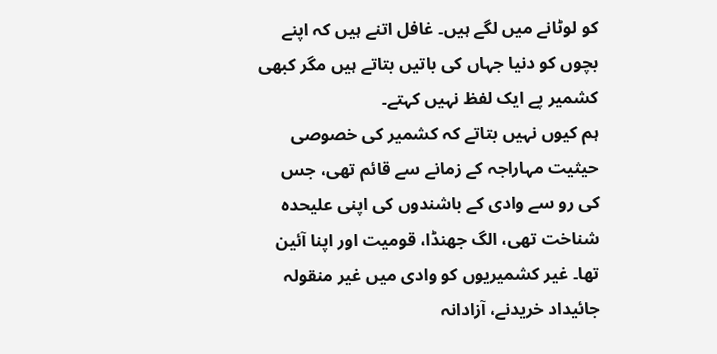کو لوٹانے میں لگے ہیں۔ غافل اتنے ہیں کہ اپنے بچوں کو دنیا جہاں کی باتیں بتاتے ہیں مگر کبھی کشمیر پے ایک لفظ نہیں کہتے۔
ہم کیوں نہیں بتاتے کہ کشمیر کی خصوصی حیثیت مہاراجہ کے زمانے سے قائم تھی، جس کی رو سے وادی کے باشندوں کی اپنی علیحدہ شناخت تھی، الگ جھنڈا، قومیت اور اپنا آئین تھا۔ غیر کشمیریوں کو وادی میں غیر منقولہ جائیداد خریدنے، آزادانہ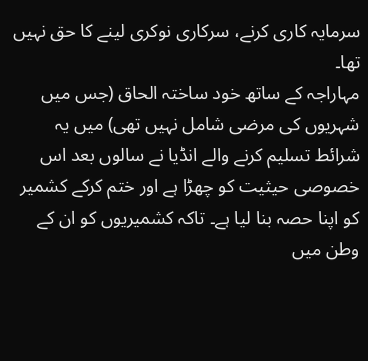سرمایہ کاری کرنے، سرکاری نوکری لینے کا حق نہیں تھا۔
مہاراجہ کے ساتھ خود ساختہ الحاق (جس میں شہریوں کی مرضی شامل نہیں تھی) میں یہ شرائط تسلیم کرنے والے انڈیا نے سالوں بعد اس خصوصی حیثیت کو چھڑا ہے اور ختم کرکے کشمیر کو اپنا حصہ بنا لیا ہے۔ تاکہ کشمیریوں کو ان کے وطن میں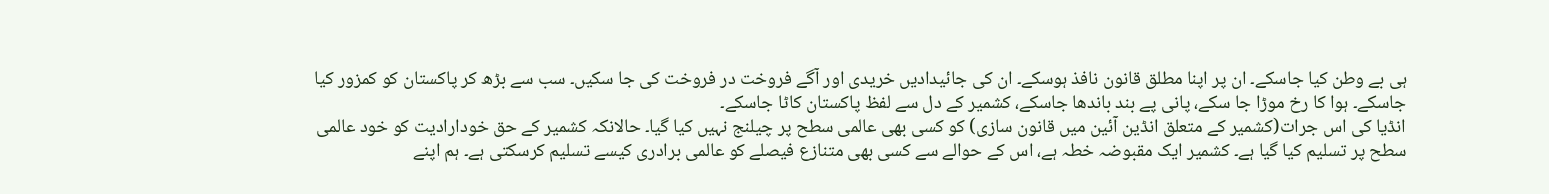ہی بے وطن کیا جاسکے۔ ان پر اپنا مطلق قانون نافذ ہوسکے۔ ان کی جائیدادیں خریدی اور آگے فروخت در فروخت کی جا سکیں۔ سب سے بڑھ کر پاکستان کو کمزور کیا جاسکے۔ ہوا کا رخ موڑا جا سکے، پانی پے بند باندھا جاسکے، کشمیر کے دل سے لفظ پاکستان کاٹا جاسکے۔
انڈیا کی اس جرات(کشمیر کے متعلق انڈین آئین میں قانون سازی) کو کسی بھی عالمی سطح پر چیلنج نہیں کیا گیا۔ حالانکہ کشمیر کے حق خودارادیت کو خود عالمی سطح پر تسلیم کیا گیا ہے۔ کشمیر ایک مقبوضہ خطہ ہے، اس کے حوالے سے کسی بھی متنازع فیصلے کو عالمی برادری کیسے تسلیم کرسکتی ہے۔ ہم اپنے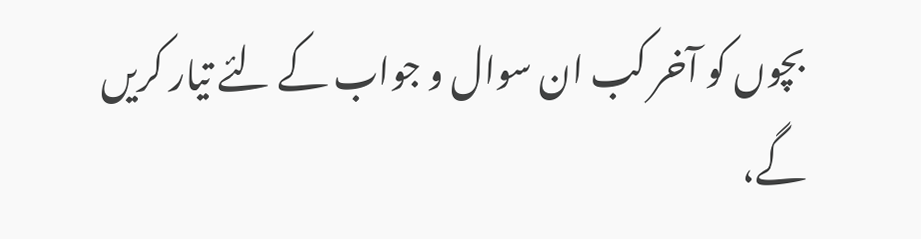بچوں کو آخر کب ان سوال و جواب کے لئے تیار کریں گے،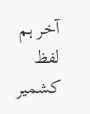آخر ہم لفظ کشمیر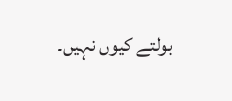بولتے کیوں نہیں۔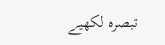تبصرہ لکھیے